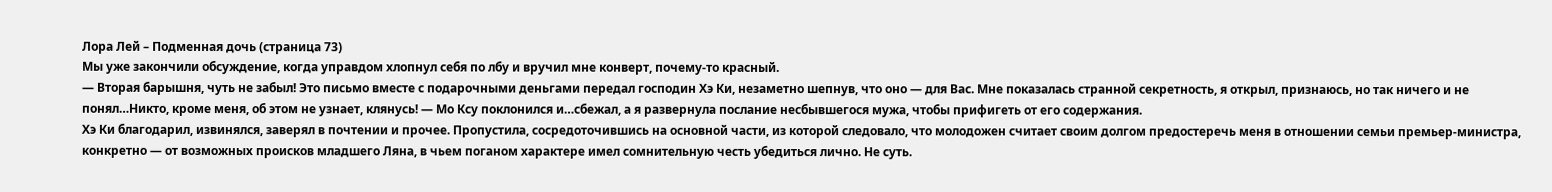Лора Лей – Подменная дочь (страница 73)
Мы уже закончили обсуждение, когда управдом хлопнул себя по лбу и вручил мне конверт, почему-то красный.
— Вторая барышня, чуть не забыл! Это письмо вместе с подарочными деньгами передал господин Хэ Ки, незаметно шепнув, что оно — для Вас. Мне показалась странной секретность, я открыл, признаюсь, но так ничего и не понял…Никто, кроме меня, об этом не узнает, клянусь! — Мо Ксу поклонился и…сбежал, а я развернула послание несбывшегося мужа, чтобы прифигеть от его содержания.
Хэ Ки благодарил, извинялся, заверял в почтении и прочее. Пропустила, сосредоточившись на основной части, из которой следовало, что молодожен считает своим долгом предостеречь меня в отношении семьи премьер-министра, конкретно — от возможных происков младшего Ляна, в чьем поганом характере имел сомнительную честь убедиться лично. Не суть.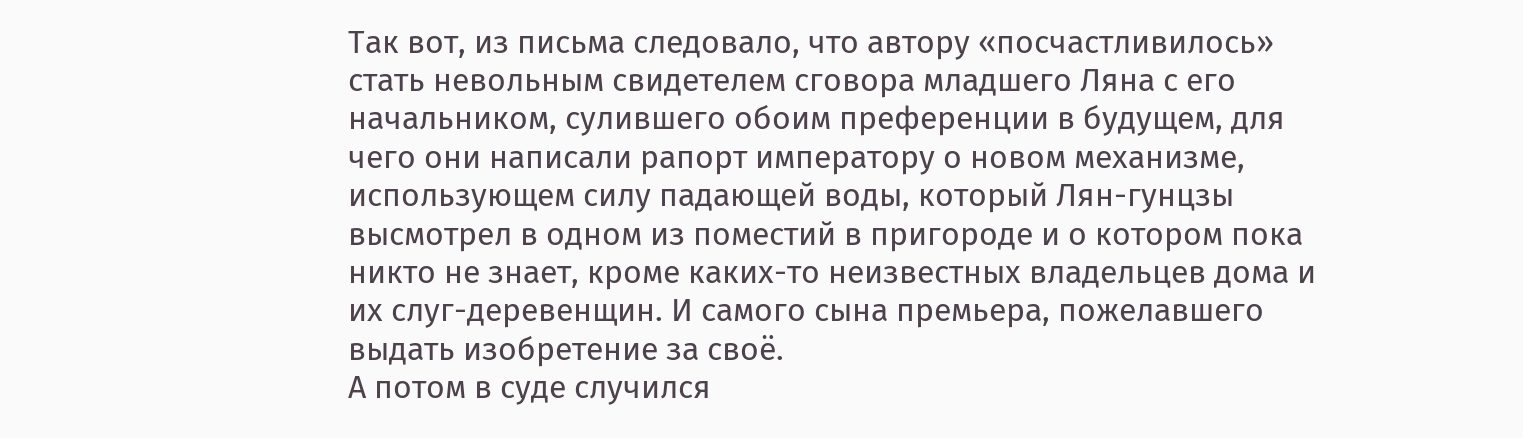Так вот, из письма следовало, что автору «посчастливилось» стать невольным свидетелем сговора младшего Ляна с его начальником, сулившего обоим преференции в будущем, для чего они написали рапорт императору о новом механизме, использующем силу падающей воды, который Лян-гунцзы высмотрел в одном из поместий в пригороде и о котором пока никто не знает, кроме каких-то неизвестных владельцев дома и их слуг-деревенщин. И самого сына премьера, пожелавшего выдать изобретение за своё.
А потом в суде случился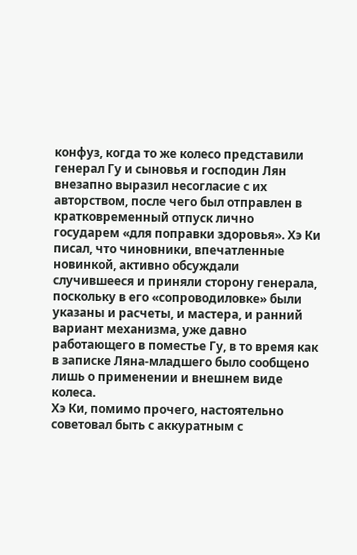конфуз, когда то же колесо представили генерал Гу и сыновья и господин Лян внезапно выразил несогласие с их авторством, после чего был отправлен в кратковременный отпуск лично государем «для поправки здоровья». Хэ Ки писал, что чиновники, впечатленные новинкой, активно обсуждали случившееся и приняли сторону генерала, поскольку в его «сопроводиловке» были указаны и расчеты, и мастера, и ранний вариант механизма, уже давно работающего в поместье Гу, в то время как в записке Ляна-младшего было сообщено лишь о применении и внешнем виде колеса.
Хэ Ки, помимо прочего, настоятельно советовал быть с аккуратным с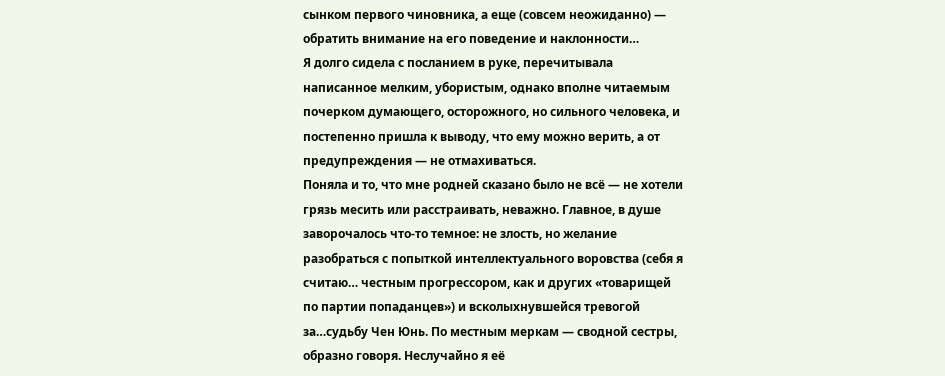сынком первого чиновника, а еще (совсем неожиданно) — обратить внимание на его поведение и наклонности…
Я долго сидела с посланием в руке, перечитывала написанное мелким, убористым, однако вполне читаемым почерком думающего, осторожного, но сильного человека, и постепенно пришла к выводу, что ему можно верить, а от предупреждения — не отмахиваться.
Поняла и то, что мне родней сказано было не всё — не хотели грязь месить или расстраивать, неважно. Главное, в душе заворочалось что-то темное: не злость, но желание разобраться с попыткой интеллектуального воровства (себя я считаю… честным прогрессором, как и других «товарищей по партии попаданцев») и всколыхнувшейся тревогой за…судьбу Чен Юнь. По местным меркам — сводной сестры, образно говоря. Неслучайно я её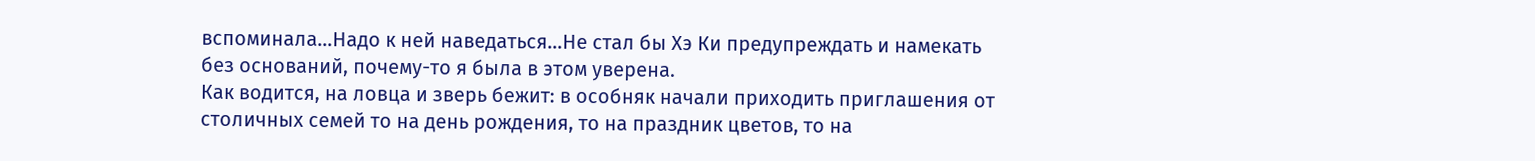вспоминала…Надо к ней наведаться…Не стал бы Хэ Ки предупреждать и намекать без оснований, почему-то я была в этом уверена.
Как водится, на ловца и зверь бежит: в особняк начали приходить приглашения от столичных семей то на день рождения, то на праздник цветов, то на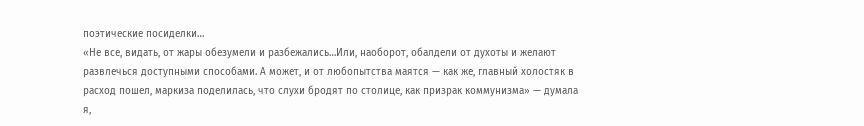поэтические посиделки…
«Не все, видать, от жары обезумели и разбежались…Или, наоборот, обалдели от духоты и желают развлечься доступными способами. А может, и от любопытства маятся — как же, главный холостяк в расход пошел, маркиза поделилась, что слухи бродят по столице, как призрак коммунизма» — думала я,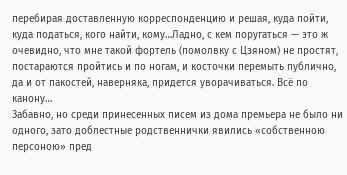перебирая доставленную корреспонденцию и решая, куда пойти, куда податься, кого найти, кому…Ладно, с кем поругаться — это ж очевидно, что мне такой фортель (помолвку с Цзяном) не простят, постараются пройтись и по ногам, и косточки перемыть публично, да и от пакостей, наверняка, придется уворачиваться. Всё по канону…
Забавно, но среди принесенных писем из дома премьера не было ни одного, зато доблестные родственнички явились «собственною персоною» пред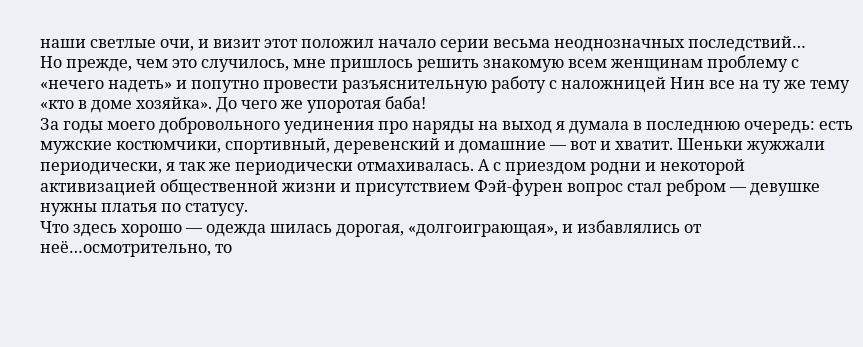наши светлые очи, и визит этот положил начало серии весьма неоднозначных последствий…
Но прежде, чем это случилось, мне пришлось решить знакомую всем женщинам проблему с «нечего надеть» и попутно провести разъяснительную работу с наложницей Нин все на ту же тему «кто в доме хозяйка». До чего же упоротая баба!
За годы моего добровольного уединения про наряды на выход я думала в последнюю очередь: есть мужские костюмчики, спортивный, деревенский и домашние — вот и хватит. Шеньки жужжали периодически, я так же периодически отмахивалась. А с приездом родни и некоторой активизацией общественной жизни и присутствием Фэй-фурен вопрос стал ребром — девушке нужны платья по статусу.
Что здесь хорошо — одежда шилась дорогая, «долгоиграющая», и избавлялись от неё…осмотрительно, то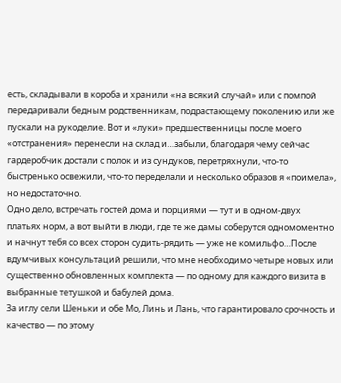есть, складывали в короба и хранили «на всякий случай» или с помпой передаривали бедным родственникам, подрастающему поколению или же пускали на рукоделие. Вот и «луки» предшественницы после моего «отстранения» перенесли на склад и…забыли, благодаря чему сейчас гардеробчик достали с полок и из сундуков, перетряхнули, что-то быстренько освежили, что-то переделали и несколько образов я «поимела», но недостаточно.
Одно дело, встречать гостей дома и порциями — тут и в одном-двух платьях норм, а вот выйти в люди, где те же дамы соберутся одномоментно и начнут тебя со всех сторон судить-рядить — уже не комильфо…После вдумчивых консультаций решили, что мне необходимо четыре новых или существенно обновленных комплекта — по одному для каждого визита в выбранные тетушкой и бабулей дома.
За иглу сели Шеньки и обе Мо, Линь и Лань, что гарантировало срочность и качество — по этому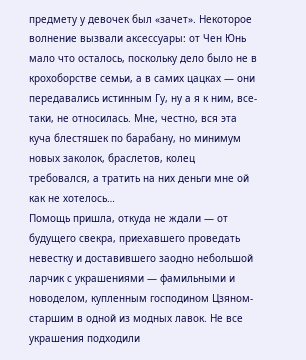предмету у девочек был «зачет». Некоторое волнение вызвали аксессуары: от Чен Юнь мало что осталось, поскольку дело было не в крохоборстве семьи, а в самих цацках — они передавались истинным Гу, ну а я к ним, все-таки, не относилась. Мне, честно, вся эта куча блестяшек по барабану, но минимум новых заколок, браслетов, колец требовался, а тратить на них деньги мне ой как не хотелось…
Помощь пришла, откуда не ждали — от будущего свекра, приехавшего проведать невестку и доставившего заодно небольшой ларчик с украшениями — фамильными и новоделом, купленным господином Цзяном-старшим в одной из модных лавок. Не все украшения подходили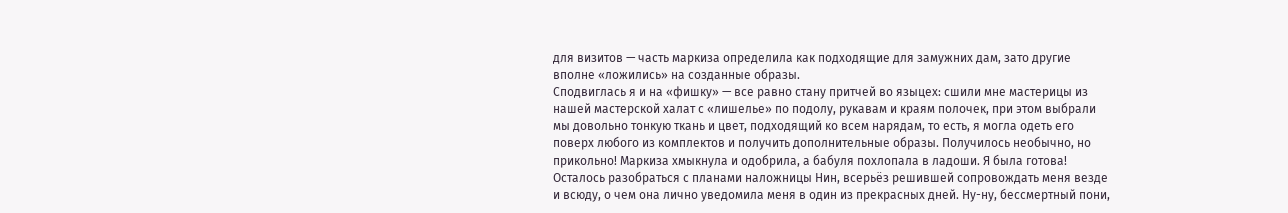для визитов — часть маркиза определила как подходящие для замужних дам, зато другие вполне «ложились» на созданные образы.
Сподвиглась я и на «фишку» — все равно стану притчей во языцех: сшили мне мастерицы из нашей мастерской халат с «лишелье» по подолу, рукавам и краям полочек, при этом выбрали мы довольно тонкую ткань и цвет, подходящий ко всем нарядам, то есть, я могла одеть его поверх любого из комплектов и получить дополнительные образы. Получилось необычно, но прикольно! Маркиза хмыкнула и одобрила, а бабуля похлопала в ладоши. Я была готова!
Осталось разобраться с планами наложницы Нин, всерьёз решившей сопровождать меня везде и всюду, о чем она лично уведомила меня в один из прекрасных дней. Ну-ну, бессмертный пони,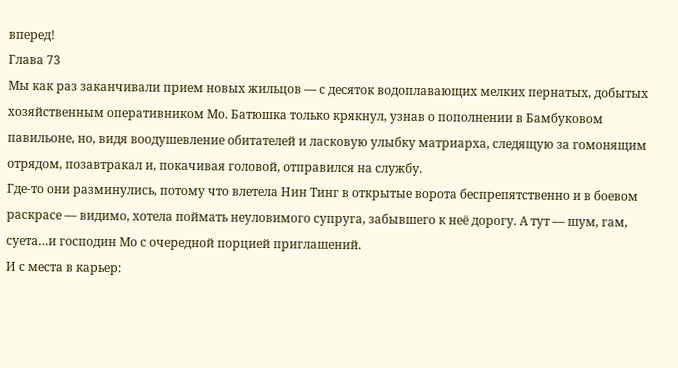вперед!
Глава 73
Мы как раз заканчивали прием новых жильцов — с десяток водоплавающих мелких пернатых, добытых хозяйственным оперативником Мо. Батюшка только крякнул, узнав о пополнении в Бамбуковом павильоне, но, видя воодушевление обитателей и ласковую улыбку матриарха, следящую за гомонящим отрядом, позавтракал и, покачивая головой, отправился на службу.
Где-то они разминулись, потому что влетела Нин Тинг в открытые ворота беспрепятственно и в боевом раскрасе — видимо, хотела поймать неуловимого супруга, забывшего к неё дорогу. А тут — шум, гам, суета…и господин Мо с очередной порцией приглашений.
И с места в карьер: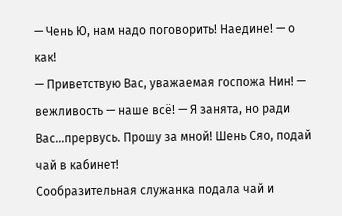— Чень Ю, нам надо поговорить! Наедине! — о как!
— Приветствую Вас, уважаемая госпожа Нин! — вежливость — наше всё! — Я занята, но ради Вас…прервусь. Прошу за мной! Шень Сяо, подай чай в кабинет!
Сообразительная служанка подала чай и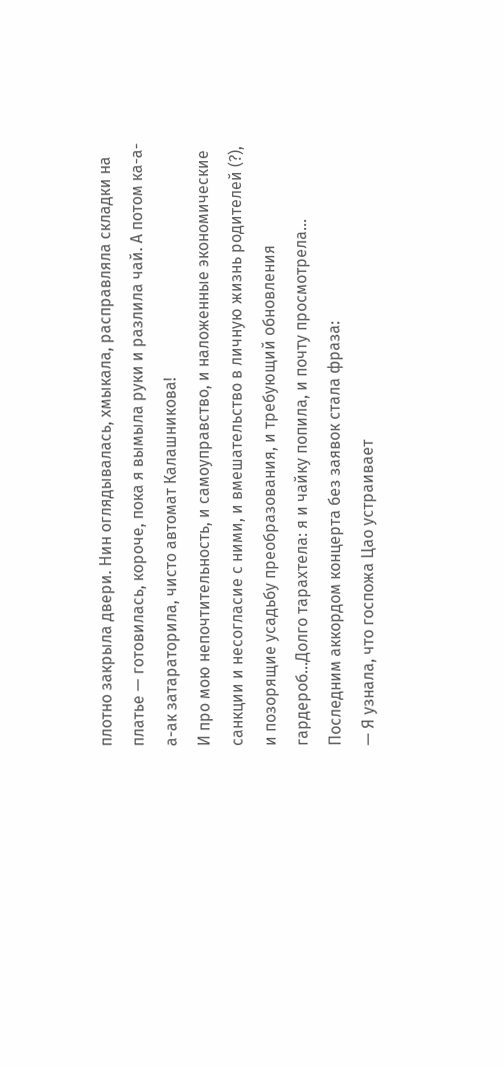плотно закрыла двери. Нин оглядывалась, хмыкала, расправляла складки на платье — готовилась, короче, пока я вымыла руки и разлила чай. А потом ка-а-а-ак затараторила, чисто автомат Калашникова!
И про мою непочтительность, и самоуправство, и наложенные экономические санкции и несогласие с ними, и вмешательство в личную жизнь родителей (?), и позорящие усадьбу преобразования, и требующий обновления гардероб…Долго тарахтела: я и чайку попила, и почту просмотрела…
Последним аккордом концерта без заявок стала фраза:
— Я узнала, что госпожа Цао устраивает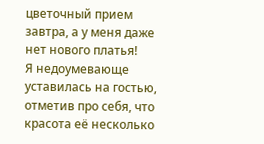цветочный прием завтра, а у меня даже нет нового платья!
Я недоумевающе уставилась на гостью, отметив про себя, что красота её несколько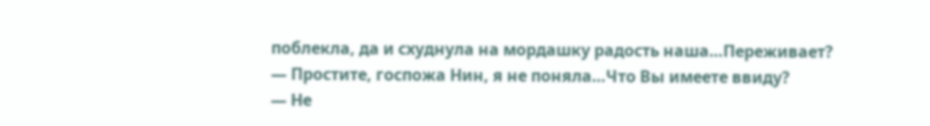поблекла, да и схуднула на мордашку радость наша…Переживает?
— Простите, госпожа Нин, я не поняла…Что Вы имеете ввиду?
— Не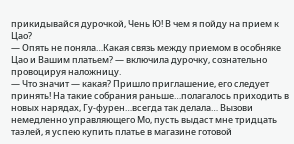прикидывайся дурочкой, Чень Ю! В чем я пойду на прием к Цао?
— Опять не поняла…Какая связь между приемом в особняке Цао и Вашим платьем? — включила дурочку, сознательно провоцируя наложницу.
— Что значит — какая? Пришло приглашение, его следует принять! На такие собрания раньше…полагалось приходить в новых нарядах, Гу-фурен…всегда так делала… Вызови немедленно управляющего Мо, пусть выдаст мне тридцать таэлей, я успею купить платье в магазине готовой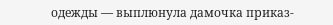одежды — выплюнула дамочка приказ-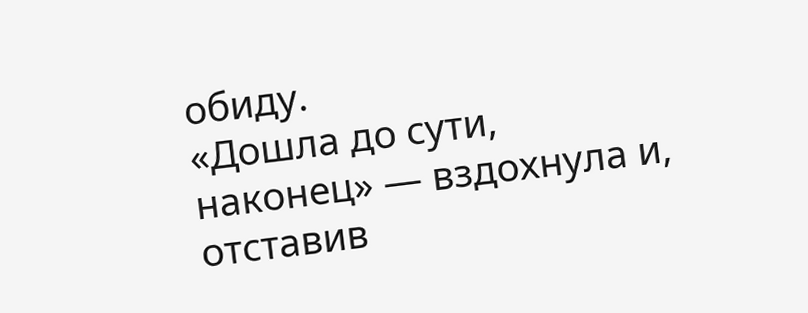обиду.
«Дошла до сути, наконец» — вздохнула и, отставив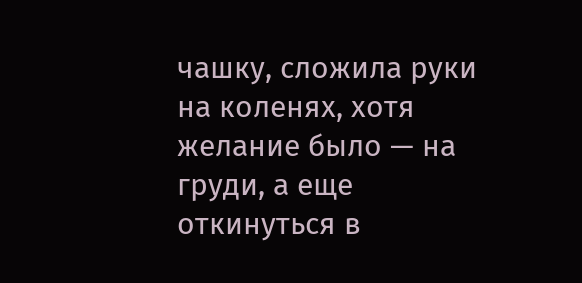чашку, сложила руки на коленях, хотя желание было — на груди, а еще откинуться в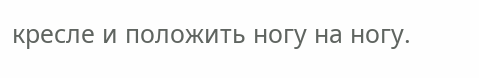кресле и положить ногу на ногу.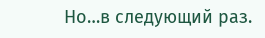Но…в следующий раз.